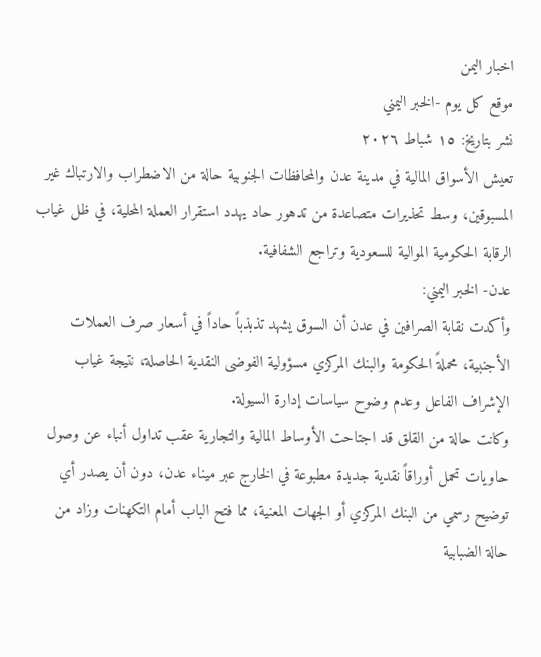اخبار اليمن
موقع كل يوم -الخبر اليمني
نشر بتاريخ: ١٥ شباط ٢٠٢٦
تعيش الأسواق المالية في مدينة عدن والمحافظات الجنوبية حالة من الاضطراب والارتباك غير المسبوقين، وسط تحذيرات متصاعدة من تدهور حاد يهدد استقرار العملة المحلية، في ظل غياب الرقابة الحكومية الموالية للسعودية وتراجع الشفافية.
عدن- الخبر اليمني:
وأكدت نقابة الصرافين في عدن أن السوق يشهد تذبذباً حاداً في أسعار صرف العملات الأجنبية، محملةً الحكومة والبنك المركزي مسؤولية الفوضى النقدية الحاصلة، نتيجة غياب الإشراف الفاعل وعدم وضوح سياسات إدارة السيولة.
وكانت حالة من القلق قد اجتاحت الأوساط المالية والتجارية عقب تداول أنباء عن وصول حاويات تحمل أوراقاً نقدية جديدة مطبوعة في الخارج عبر ميناء عدن، دون أن يصدر أي توضيح رسمي من البنك المركزي أو الجهات المعنية، مما فتح الباب أمام التكهنات وزاد من حالة الضبابية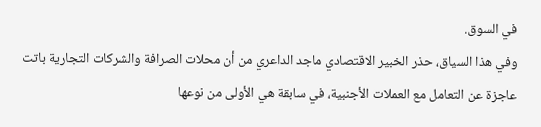في السوق.
وفي هذا السياق، حذر الخبير الاقتصادي ماجد الداعري من أن محلات الصرافة والشركات التجارية باتت عاجزة عن التعامل مع العملات الأجنبية، في سابقة هي الأولى من نوعها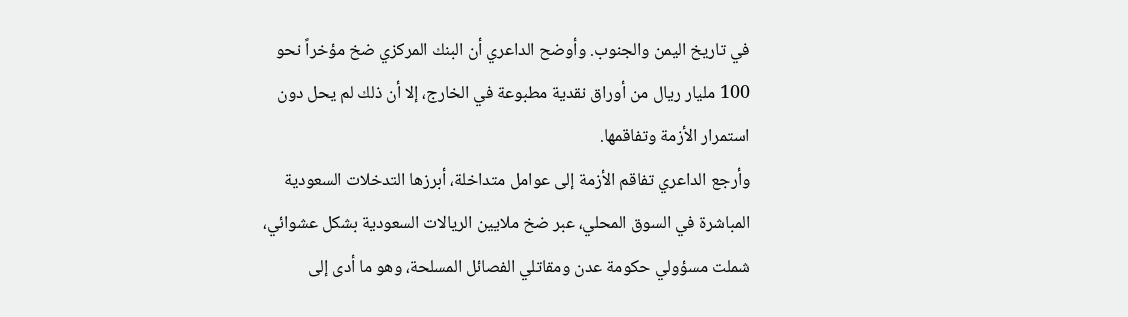في تاريخ اليمن والجنوب. وأوضح الداعري أن البنك المركزي ضخ مؤخراً نحو 100 مليار ريال من أوراق نقدية مطبوعة في الخارج، إلا أن ذلك لم يحل دون استمرار الأزمة وتفاقمها.
وأرجع الداعري تفاقم الأزمة إلى عوامل متداخلة، أبرزها التدخلات السعودية المباشرة في السوق المحلي، عبر ضخ ملايين الريالات السعودية بشكل عشوائي، شملت مسؤولي حكومة عدن ومقاتلي الفصائل المسلحة، وهو ما أدى إلى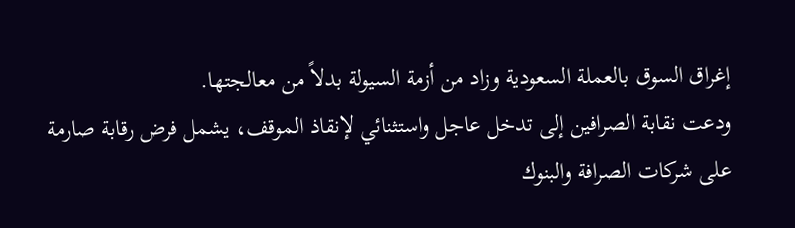إغراق السوق بالعملة السعودية وزاد من أزمة السيولة بدلاً من معالجتها.
ودعت نقابة الصرافين إلى تدخل عاجل واستثنائي لإنقاذ الموقف، يشمل فرض رقابة صارمة على شركات الصرافة والبنوك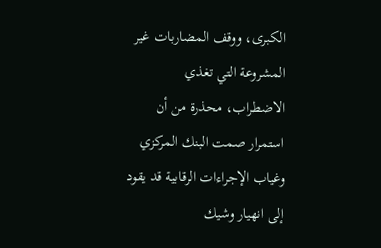الكبرى، ووقف المضاربات غير المشروعة التي تغذي الاضطراب، محذرة من أن استمرار صمت البنك المركزي وغياب الإجراءات الرقابية قد يقود إلى انهيار وشيك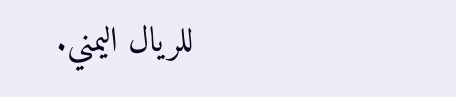للريال اليمني.